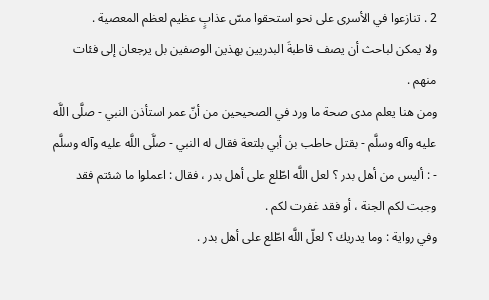2 . تنازعوا في الأسرى على نحو استحقوا مسّ عذابٍ عظيم لعظم المعصية .
ولا يمكن لباحث أن يصف قاطبةَ البدريين بهذين الوصفين بل يرجعان إلى فئات منهم .
ومن هنا يعلم مدى صحة ما ورد في الصحيحين من أنّ عمر استأذن النبي - صلَّى اللَّه عليه وآله وسلَّم - بقتل حاطب بن أبي بلتعة فقال له النبي - صلَّى اللَّه عليه وآله وسلَّم - : أليس من أهل بدر ؟ لعل اللَّه اطّلع على أهل بدر ، فقال : اعملوا ما شئتم فقد وجبت لكم الجنة ، أو فقد غفرت لكم .
وفي رواية : وما يدريك ؟ لعلّ اللَّه اطّلع على أهل بدر .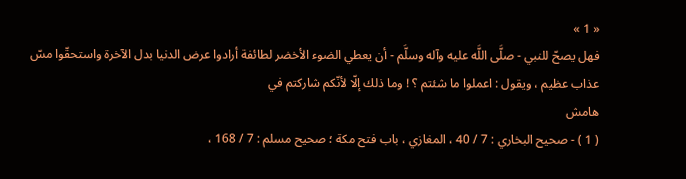« 1 »
فهل يصحّ للنبي - صلَّى اللَّه عليه وآله وسلَّم - أن يعطي الضوء الأخضر لطائفة أرادوا عرض الدنيا بدل الآخرة واستحقّوا مسّ عذاب عظيم ، ويقول : اعملوا ما شئتم ؟ ! وما ذلك إلّا لأنّكم شاركتم في
هامش
( 1 ) - صحيح البخاري : 7 / 40 ، المغازي ، باب فتح مكة ؛ صحيح مسلم : 7 / 168 ،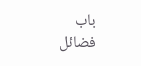باب فضائل